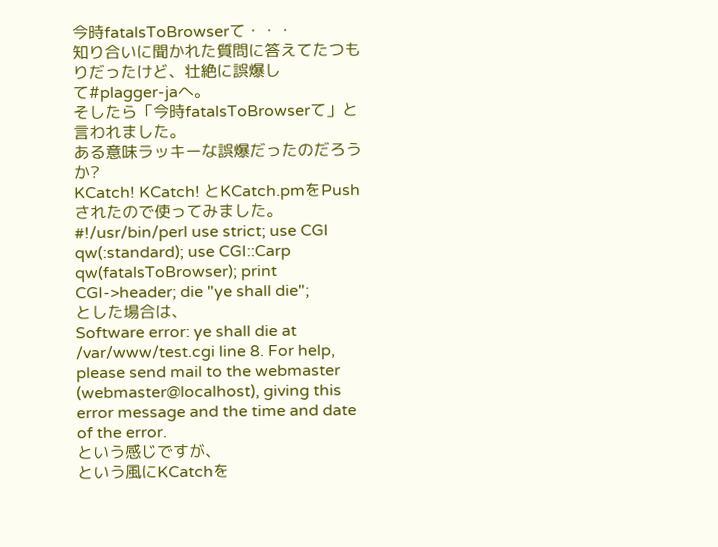今時fatalsToBrowserて・・・
知り合いに聞かれた質問に答えてたつもりだったけど、壮絶に誤爆して#plagger-jaへ。
そしたら「今時fatalsToBrowserて」と言われました。
ある意味ラッキーな誤爆だったのだろうか?
KCatch! KCatch! とKCatch.pmをPushされたので使ってみました。
#!/usr/bin/perl use strict; use CGI qw(:standard); use CGI::Carp qw(fatalsToBrowser); print CGI->header; die "ye shall die";
とした場合は、
Software error: ye shall die at /var/www/test.cgi line 8. For help, please send mail to the webmaster (webmaster@localhost), giving this error message and the time and date of the error.
という感じですが、
という風にKCatchを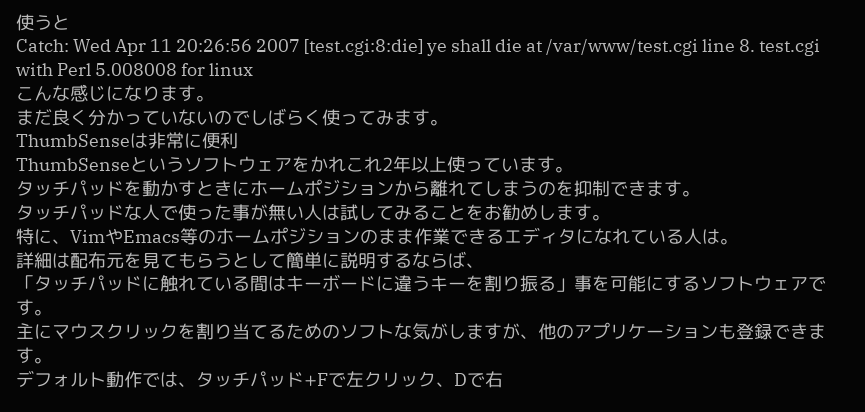使うと
Catch: Wed Apr 11 20:26:56 2007 [test.cgi:8:die] ye shall die at /var/www/test.cgi line 8. test.cgi with Perl 5.008008 for linux
こんな感じになります。
まだ良く分かっていないのでしばらく使ってみます。
ThumbSenseは非常に便利
ThumbSenseというソフトウェアをかれこれ2年以上使っています。
タッチパッドを動かすときにホームポジションから離れてしまうのを抑制できます。
タッチパッドな人で使った事が無い人は試してみることをお勧めします。
特に、VimやEmacs等のホームポジションのまま作業できるエディタになれている人は。
詳細は配布元を見てもらうとして簡単に説明するならば、
「タッチパッドに触れている間はキーボードに違うキーを割り振る」事を可能にするソフトウェアです。
主にマウスクリックを割り当てるためのソフトな気がしますが、他のアプリケーションも登録できます。
デフォルト動作では、タッチパッド+Fで左クリック、Dで右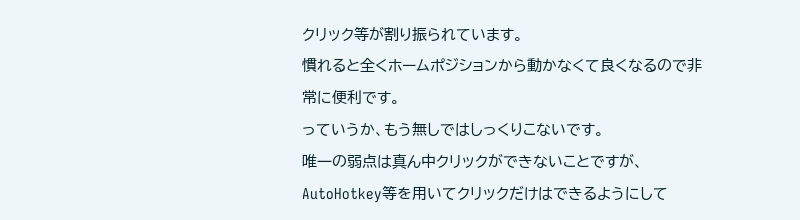クリック等が割り振られています。
慣れると全くホームポジションから動かなくて良くなるので非常に便利です。
っていうか、もう無しではしっくりこないです。
唯一の弱点は真ん中クリックができないことですが、
AutoHotkey等を用いてクリックだけはできるようにして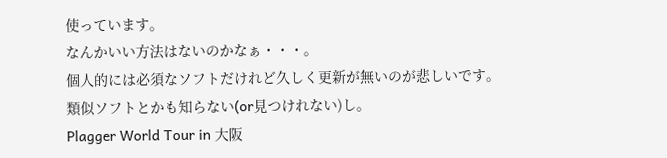使っています。
なんかいい方法はないのかなぁ・・・。
個人的には必須なソフトだけれど久しく更新が無いのが悲しいです。
類似ソフトとかも知らない(or見つけれない)し。
Plagger World Tour in 大阪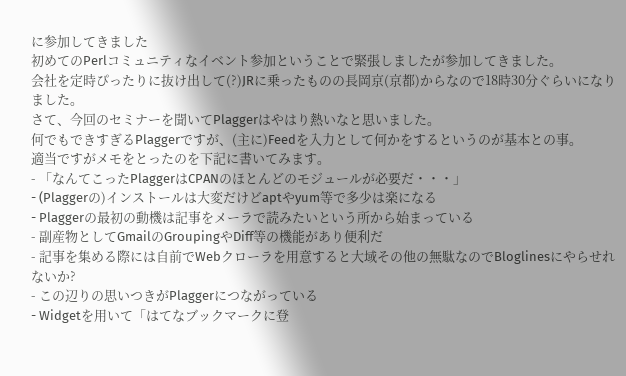に参加してきました
初めてのPerlコミュニティなイベント参加ということで緊張しましたが参加してきました。
会社を定時ぴったりに抜け出して(?)JRに乗ったものの長岡京(京都)からなので18時30分ぐらいになりました。
さて、今回のセミナーを聞いてPlaggerはやはり熱いなと思いました。
何でもできすぎるPlaggerですが、(主に)Feedを入力として何かをするというのが基本との事。
適当ですがメモをとったのを下記に書いてみます。
- 「なんてこったPlaggerはCPANのほとんどのモジュールが必要だ・・・」
- (Plaggerの)インストールは大変だけどaptやyum等で多少は楽になる
- Plaggerの最初の動機は記事をメーラで読みたいという所から始まっている
- 副産物としてGmailのGroupingやDiff等の機能があり便利だ
- 記事を集める際には自前でWebクローラを用意すると大域その他の無駄なのでBloglinesにやらせれないか?
- この辺りの思いつきがPlaggerにつながっている
- Widgetを用いて「はてなブックマークに登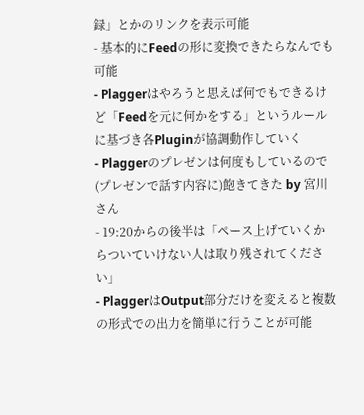録」とかのリンクを表示可能
- 基本的にFeedの形に変換できたらなんでも可能
- Plaggerはやろうと思えば何でもできるけど「Feedを元に何かをする」というルールに基づき各Pluginが協調動作していく
- Plaggerのプレゼンは何度もしているので(プレゼンで話す内容に)飽きてきた by 宮川さん
- 19:20からの後半は「ペース上げていくからついていけない人は取り残されてください」
- PlaggerはOutput部分だけを変えると複数の形式での出力を簡単に行うことが可能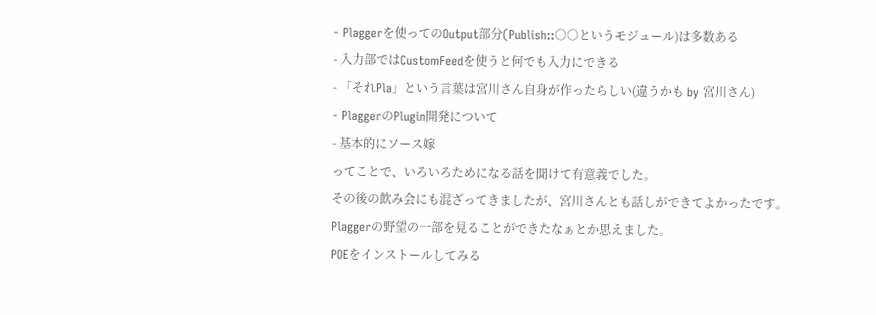- Plaggerを使ってのOutput部分(Publish::○○というモジュール)は多数ある
- 入力部ではCustomFeedを使うと何でも入力にできる
- 「それPla」という言葉は宮川さん自身が作ったらしい(違うかも by 宮川さん)
- PlaggerのPlugin開発について
- 基本的にソース嫁
ってことで、いろいろためになる話を聞けて有意義でした。
その後の飲み会にも混ざってきましたが、宮川さんとも話しができてよかったです。
Plaggerの野望の一部を見ることができたなぁとか思えました。
POEをインストールしてみる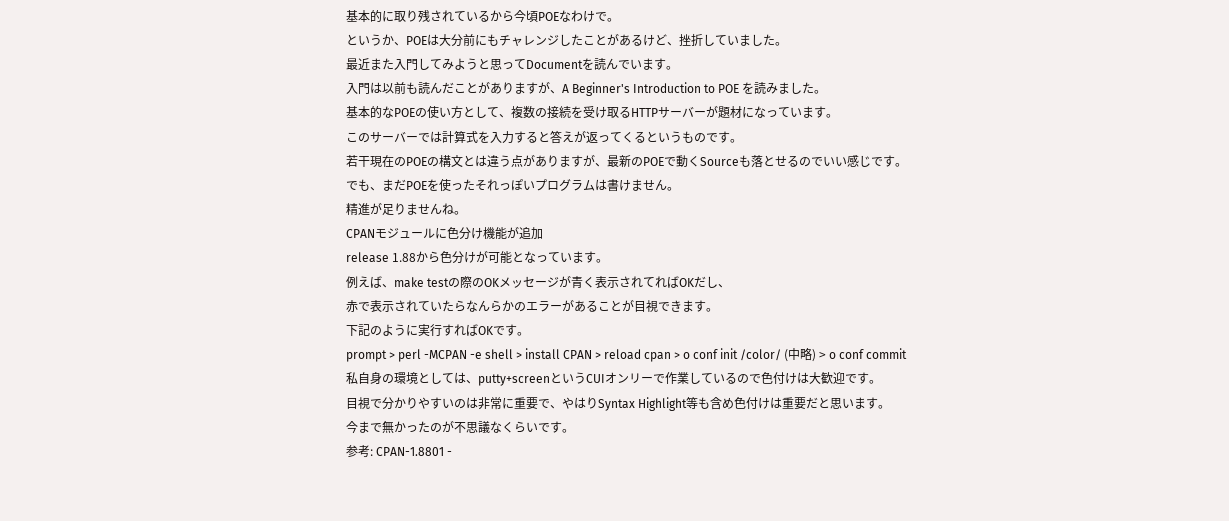基本的に取り残されているから今頃POEなわけで。
というか、POEは大分前にもチャレンジしたことがあるけど、挫折していました。
最近また入門してみようと思ってDocumentを読んでいます。
入門は以前も読んだことがありますが、A Beginner's Introduction to POE を読みました。
基本的なPOEの使い方として、複数の接続を受け取るHTTPサーバーが題材になっています。
このサーバーでは計算式を入力すると答えが返ってくるというものです。
若干現在のPOEの構文とは違う点がありますが、最新のPOEで動くSourceも落とせるのでいい感じです。
でも、まだPOEを使ったそれっぽいプログラムは書けません。
精進が足りませんね。
CPANモジュールに色分け機能が追加
release 1.88から色分けが可能となっています。
例えば、make testの際のOKメッセージが青く表示されてればOKだし、
赤で表示されていたらなんらかのエラーがあることが目視できます。
下記のように実行すればOKです。
prompt > perl -MCPAN -e shell > install CPAN > reload cpan > o conf init /color/ (中略) > o conf commit
私自身の環境としては、putty+screenというCUIオンリーで作業しているので色付けは大歓迎です。
目視で分かりやすいのは非常に重要で、やはりSyntax Highlight等も含め色付けは重要だと思います。
今まで無かったのが不思議なくらいです。
参考: CPAN-1.8801 -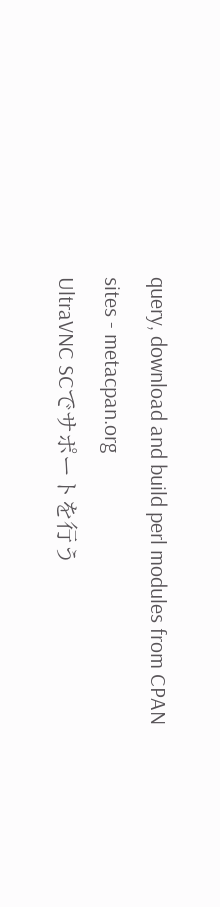query, download and build perl modules from CPAN sites - metacpan.org
UltraVNC SCでサポートを行う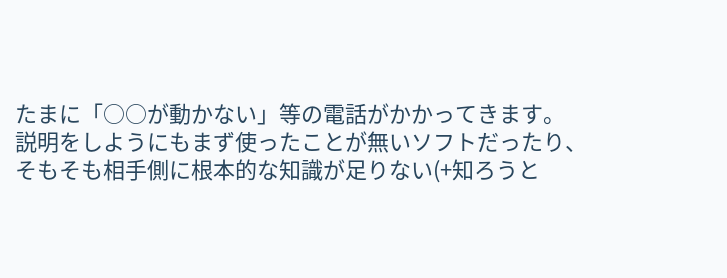たまに「○○が動かない」等の電話がかかってきます。
説明をしようにもまず使ったことが無いソフトだったり、
そもそも相手側に根本的な知識が足りない(+知ろうと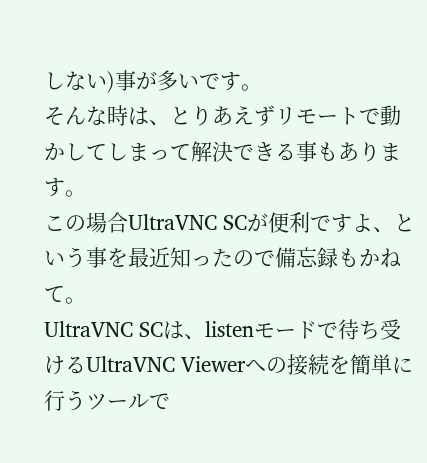しない)事が多いです。
そんな時は、とりあえずリモートで動かしてしまって解決できる事もあります。
この場合UltraVNC SCが便利ですよ、という事を最近知ったので備忘録もかねて。
UltraVNC SCは、listenモードで待ち受けるUltraVNC Viewerへの接続を簡単に行うツールで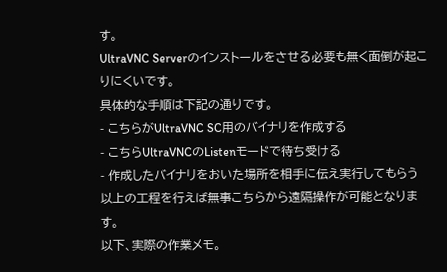す。
UltraVNC Serverのインストールをさせる必要も無く面倒が起こりにくいです。
具体的な手順は下記の通りです。
- こちらがUltraVNC SC用のバイナリを作成する
- こちらUltraVNCのListenモードで待ち受ける
- 作成したバイナリをおいた場所を相手に伝え実行してもらう
以上の工程を行えば無事こちらから遠隔操作が可能となります。
以下、実際の作業メモ。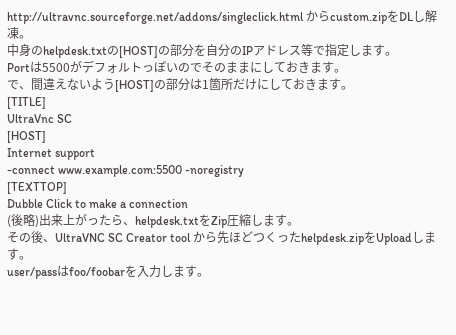http://ultravnc.sourceforge.net/addons/singleclick.html からcustom.zipをDLし解凍。
中身のhelpdesk.txtの[HOST]の部分を自分のIPアドレス等で指定します。
Portは5500がデフォルトっぽいのでそのままにしておきます。
で、間違えないよう[HOST]の部分は1箇所だけにしておきます。
[TITLE]
UltraVnc SC
[HOST]
Internet support
-connect www.example.com:5500 -noregistry
[TEXTTOP]
Dubble Click to make a connection
(後略)出来上がったら、helpdesk.txtをZip圧縮します。
その後、UltraVNC SC Creator tool から先ほどつくったhelpdesk.zipをUploadします。
user/passはfoo/foobarを入力します。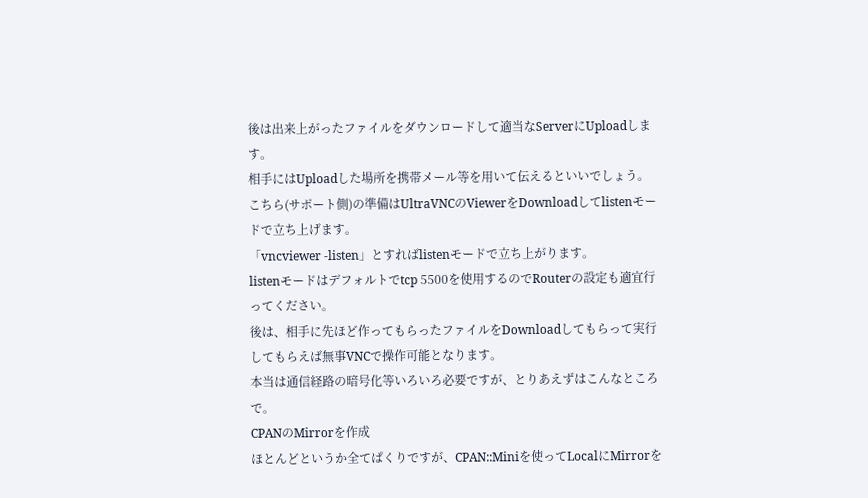後は出来上がったファイルをダウンロードして適当なServerにUploadします。
相手にはUploadした場所を携帯メール等を用いて伝えるといいでしょう。
こちら(サポート側)の準備はUltraVNCのViewerをDownloadしてlistenモードで立ち上げます。
「vncviewer -listen」とすればlistenモードで立ち上がります。
listenモードはデフォルトでtcp 5500を使用するのでRouterの設定も適宜行ってください。
後は、相手に先ほど作ってもらったファイルをDownloadしてもらって実行してもらえば無事VNCで操作可能となります。
本当は通信経路の暗号化等いろいろ必要ですが、とりあえずはこんなところで。
CPANのMirrorを作成
ほとんどというか全てぱくりですが、CPAN::Miniを使ってLocalにMirrorを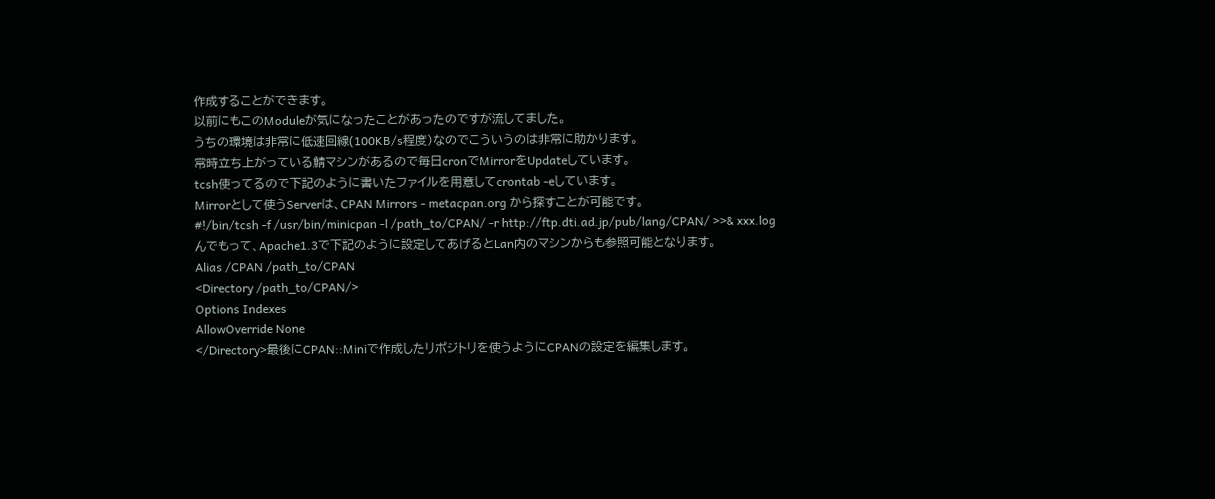作成することができます。
以前にもこのModuleが気になったことがあったのですが流してました。
うちの環境は非常に低速回線(100KB/s程度)なのでこういうのは非常に助かります。
常時立ち上がっている鯖マシンがあるので毎日cronでMirrorをUpdateしています。
tcsh使ってるので下記のように書いたファイルを用意してcrontab -eしています。
Mirrorとして使うServerは、CPAN Mirrors - metacpan.org から探すことが可能です。
#!/bin/tcsh -f /usr/bin/minicpan -l /path_to/CPAN/ -r http://ftp.dti.ad.jp/pub/lang/CPAN/ >>& xxx.log
んでもって、Apache1.3で下記のように設定してあげるとLan内のマシンからも参照可能となります。
Alias /CPAN /path_to/CPAN
<Directory /path_to/CPAN/>
Options Indexes
AllowOverride None
</Directory>最後にCPAN::Miniで作成したリポジトリを使うようにCPANの設定を編集します。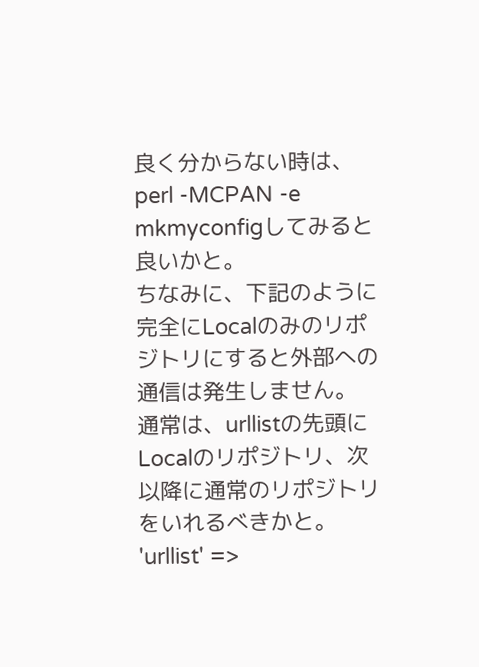良く分からない時は、perl -MCPAN -e mkmyconfigしてみると良いかと。
ちなみに、下記のように完全にLocalのみのリポジトリにすると外部への通信は発生しません。
通常は、urllistの先頭にLocalのリポジトリ、次以降に通常のリポジトリをいれるべきかと。
'urllist' =>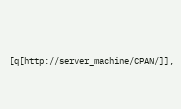[q[http://server_machine/CPAN/]],